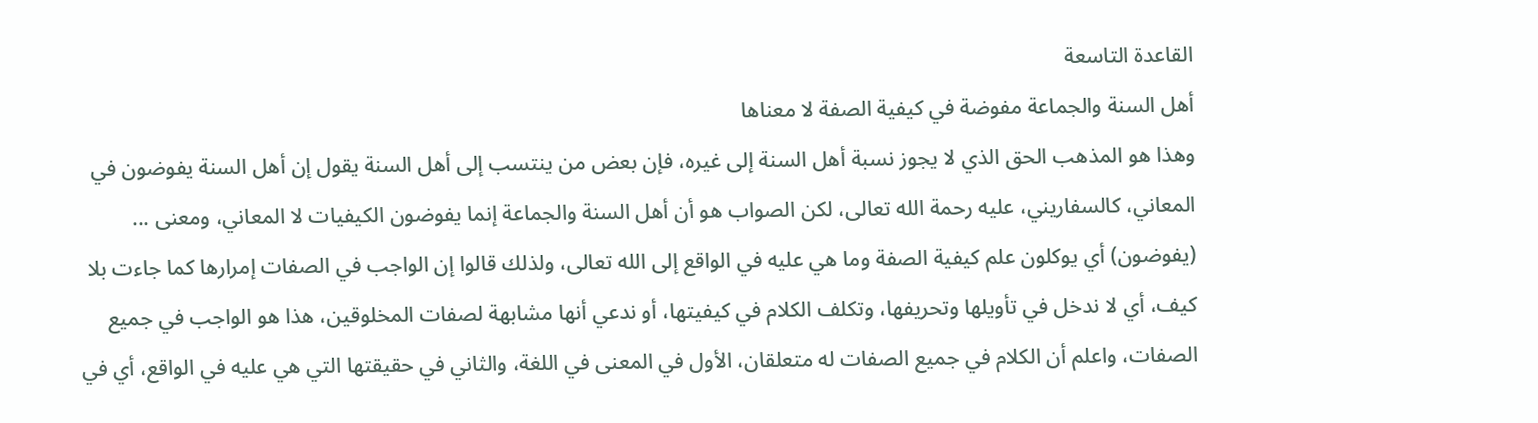القاعدة التاسعة
أهل السنة والجماعة مفوضة في كيفية الصفة لا معناها
وهذا هو المذهب الحق الذي لا يجوز نسبة أهل السنة إلى غيره، فإن بعض من ينتسب إلى أهل السنة يقول إن أهل السنة يفوضون في المعاني، كالسفاريني، عليه رحمة الله تعالى، لكن الصواب هو أن أهل السنة والجماعة إنما يفوضون الكيفيات لا المعاني، ومعنى ... (يفوضون) أي يوكلون علم كيفية الصفة وما هي عليه في الواقع إلى الله تعالى، ولذلك قالوا إن الواجب في الصفات إمرارها كما جاءت بلا كيف، أي لا ندخل في تأويلها وتحريفها، وتكلف الكلام في كيفيتها، أو ندعي أنها مشابهة لصفات المخلوقين، هذا هو الواجب في جميع الصفات، واعلم أن الكلام في جميع الصفات له متعلقان، الأول في المعنى في اللغة، والثاني في حقيقتها التي هي عليه في الواقع، أي في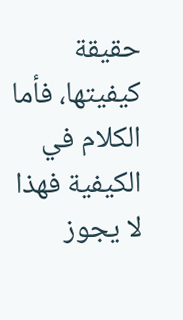حقيقة كيفيتها، فأما الكلام في الكيفية فهذا لا يجوز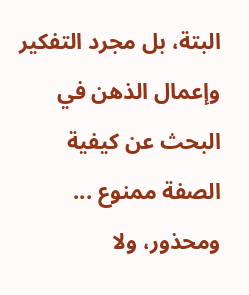البتة، بل مجرد التفكير وإعمال الذهن في البحث عن كيفية الصفة ممنوع ... ومحذور، ولا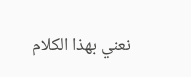نعني بهذا الكلام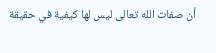أن صفات الله تعالى ليس لها كيفية في حقيقة